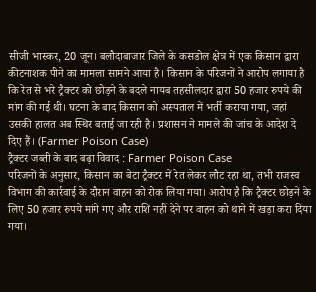सीजी भास्कर, 20 जून। बलौदाबाजार जिले के कसडोल क्षेत्र में एक किसान द्वारा कीटनाशक पीने का मामला सामने आया है। किसान के परिजनों ने आरोप लगाया है कि रेत से भरे ट्रैक्टर को छोड़ने के बदले नायब तहसीलदार द्वारा 50 हजार रुपये की मांग की गई थी। घटना के बाद किसान को अस्पताल में भर्ती कराया गया, जहां उसकी हालत अब स्थिर बताई जा रही है। प्रशासन ने मामले की जांच के आदेश दे दिए हैं। (Farmer Poison Case)
ट्रैक्टर जब्ती के बाद बढ़ा विवाद : Farmer Poison Case
परिजनों के अनुसार, किसान का बेटा ट्रैक्टर में रेत लेकर लौट रहा था, तभी राजस्व विभाग की कार्रवाई के दौरान वाहन को रोक लिया गया। आरोप है कि ट्रैक्टर छोड़ने के लिए 50 हजार रुपये मांगे गए और राशि नहीं देने पर वाहन को थाने में खड़ा करा दिया गया।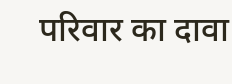परिवार का दावा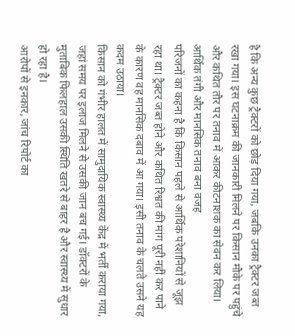है कि अन्य कुछ ट्रैक्टरों को छोड़ दिया गया, जबकि उनका ट्रैक्टर जब्त रखा गया। इस घटनाक्रम की जानकारी मिलने पर किसान मौके पर पहुंचे और कथित तौर पर तनाव में आकर कीटनाशक का सेवन कर लिया।
आर्थिक तंगी और मानसिक तनाव बना वजह
परिजनों का कहना है कि किसान पहले से आर्थिक परेशानियों से जूझ रहा था। ट्रैक्टर जब्त होने और कथित रिश्वत की मांग पूरी नहीं कर पाने के कारण वह मानसिक दबाव में आ गया। इसी तनाव के चलते उसने यह कदम उठाया।
किसान को गंभीर हालत में सामुदायिक स्वास्थ्य केंद्र में भर्ती कराया गया, जहां समय पर इलाज मिलने से उसकी जान बच गई। डॉक्टरों के मुताबिक फिलहाल उसकी स्थिति खतरे से बाहर है और स्वास्थ्य में सुधार हो रहा है।
आरोपों से इनकार, जांच रिपोर्ट का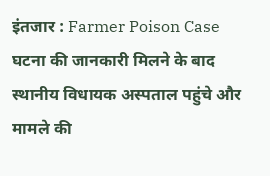इंतजार : Farmer Poison Case
घटना की जानकारी मिलने के बाद स्थानीय विधायक अस्पताल पहुंचे और मामले की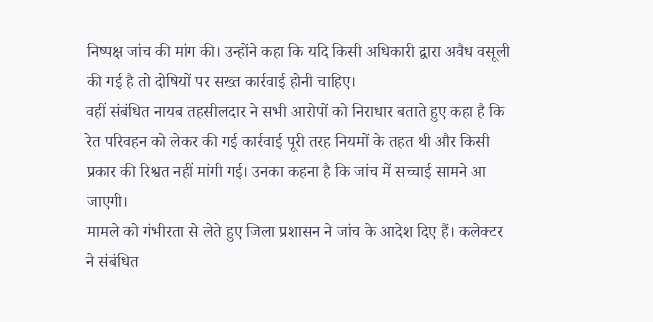निष्पक्ष जांच की मांग की। उन्होंने कहा कि यदि किसी अधिकारी द्वारा अवैध वसूली की गई है तो दोषियों पर सख्त कार्रवाई होनी चाहिए।
वहीं संबंधित नायब तहसीलदार ने सभी आरोपों को निराधार बताते हुए कहा है कि रेत परिवहन को लेकर की गई कार्रवाई पूरी तरह नियमों के तहत थी और किसी प्रकार की रिश्वत नहीं मांगी गई। उनका कहना है कि जांच में सच्चाई सामने आ जाएगी।
मामले को गंभीरता से लेते हुए जिला प्रशासन ने जांच के आदेश दिए हैं। कलेक्टर ने संबंधित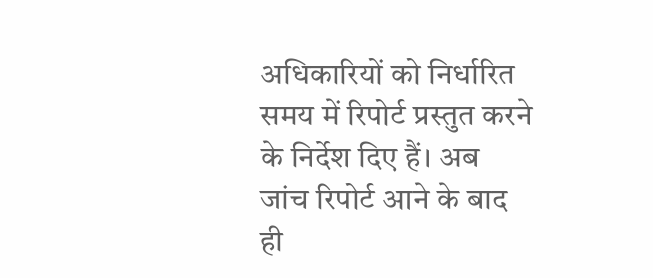अधिकारियों को निर्धारित समय में रिपोर्ट प्रस्तुत करने के निर्देश दिए हैं। अब जांच रिपोर्ट आने के बाद ही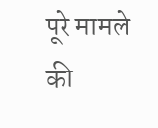पूरे मामले की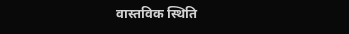वास्तविक स्थिति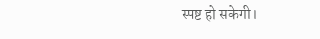स्पष्ट हो सकेगी।